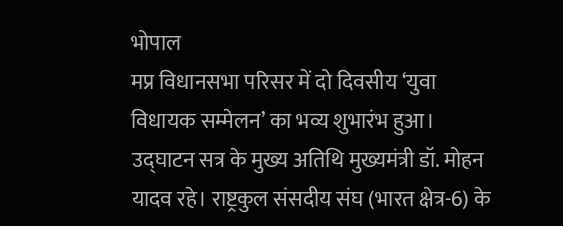भोपाल
मप्र विधानसभा परिसर में दो दिवसीय ‘युवा विधायक सम्मेलन’ का भव्य शुभारंभ हुआ। उद्घाटन सत्र के मुख्य अतिथि मुख्यमंत्री डॉ. मोहन यादव रहे। राष्ट्रकुल संसदीय संघ (भारत क्षेत्र-6) के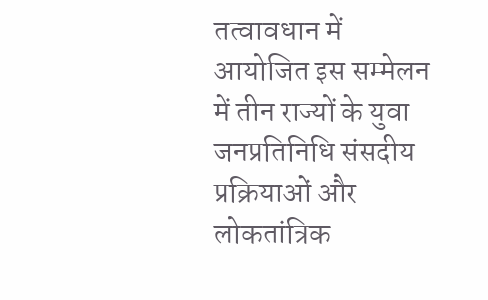तत्वावधान में आयोजित इस सम्मेलन में तीन राज्यों के युवा जनप्रतिनिधि संसदीय प्रक्रियाओं और लोकतांत्रिक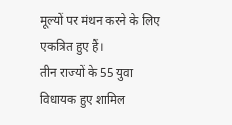मूल्यों पर मंथन करने के लिए एकत्रित हुए हैं।
तीन राज्यों के 55 युवा विधायक हुए शामिल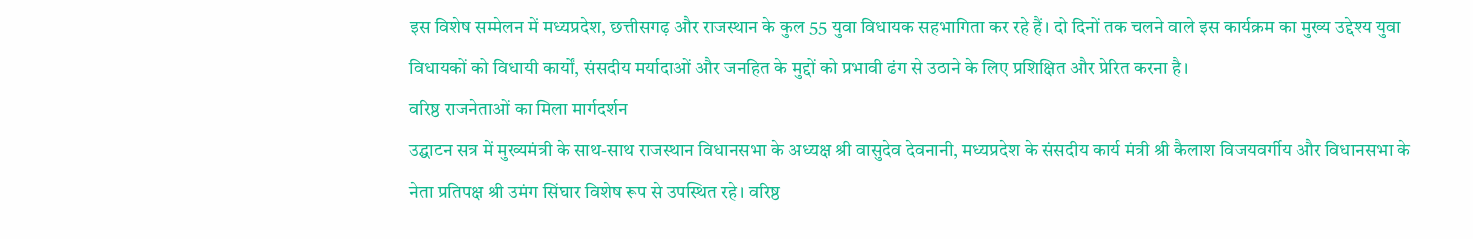इस विशेष सम्मेलन में मध्यप्रदेश, छत्तीसगढ़ और राजस्थान के कुल 55 युवा विधायक सहभागिता कर रहे हैं। दो दिनों तक चलने वाले इस कार्यक्रम का मुख्य उद्देश्य युवा विधायकों को विधायी कार्यों, संसदीय मर्यादाओं और जनहित के मुद्दों को प्रभावी ढंग से उठाने के लिए प्रशिक्षित और प्रेरित करना है।
वरिष्ठ राजनेताओं का मिला मार्गदर्शन
उद्घाटन सत्र में मुख्यमंत्री के साथ-साथ राजस्थान विधानसभा के अध्यक्ष श्री वासुदेव देवनानी, मध्यप्रदेश के संसदीय कार्य मंत्री श्री कैलाश विजयवर्गीय और विधानसभा के नेता प्रतिपक्ष श्री उमंग सिंघार विशेष रूप से उपस्थित रहे। वरिष्ठ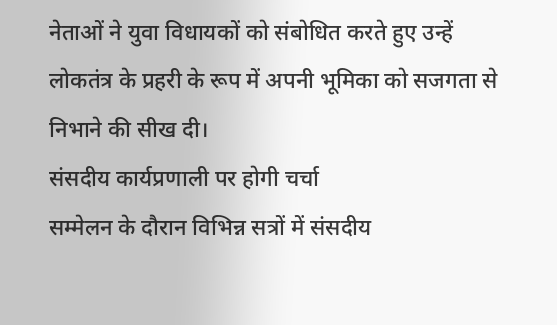नेताओं ने युवा विधायकों को संबोधित करते हुए उन्हें लोकतंत्र के प्रहरी के रूप में अपनी भूमिका को सजगता से निभाने की सीख दी।
संसदीय कार्यप्रणाली पर होगी चर्चा
सम्मेलन के दौरान विभिन्न सत्रों में संसदीय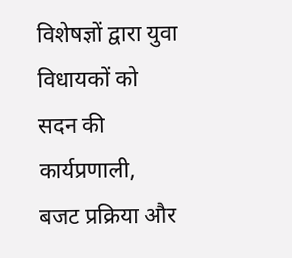विशेषज्ञों द्वारा युवा विधायकों को सदन की कार्यप्रणाली, बजट प्रक्रिया और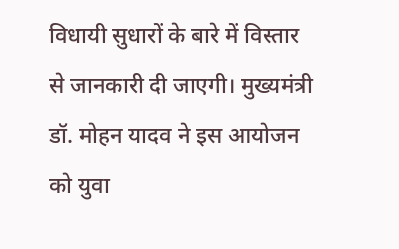विधायी सुधारों के बारे में विस्तार से जानकारी दी जाएगी। मुख्यमंत्री डॉ. मोहन यादव ने इस आयोजन को युवा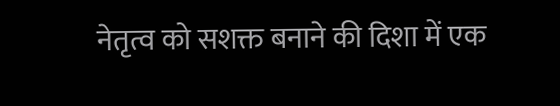नेतृत्व को सशक्त बनाने की दिशा में एक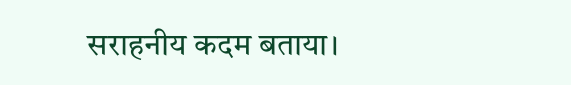सराहनीय कदम बताया।